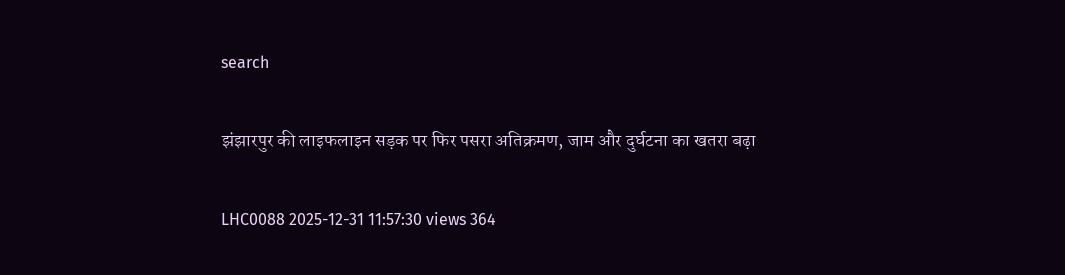search

झंझारपुर की लाइफलाइन सड़क पर फिर पसरा अतिक्रमण, जाम और दुर्घटना का खतरा बढ़ा

LHC0088 2025-12-31 11:57:30 views 364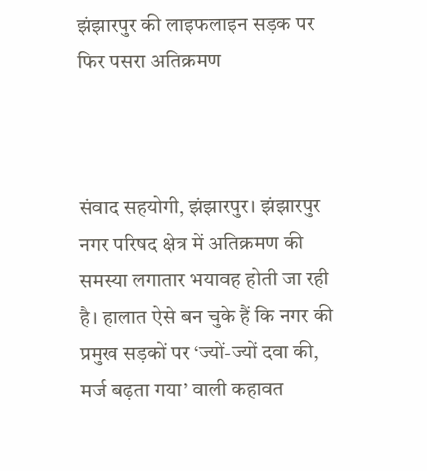झंझारपुर की लाइफलाइन सड़क पर फिर पसरा अतिक्रमण



संवाद सहयोगी, झंझारपुर। झंझारपुर नगर परिषद क्षेत्र में अतिक्रमण की समस्या लगातार भयावह होती जा रही है। हालात ऐसे बन चुके हैं कि नगर की प्रमुख सड़कों पर ‘ज्यों-ज्यों दवा की, मर्ज बढ़ता गया’ वाली कहावत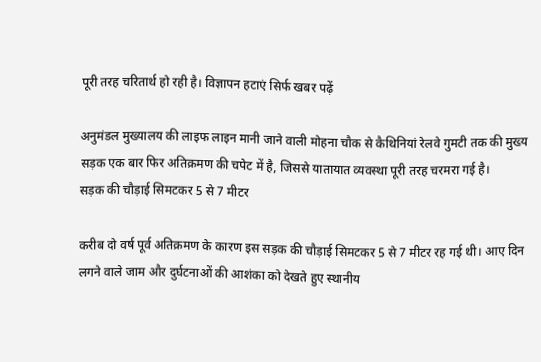पूरी तरह चरितार्थ हो रही है। विज्ञापन हटाएं सिर्फ खबर पढ़ें

अनुमंडल मुख्यालय की लाइफ लाइन मानी जाने वाली मोहना चौक से कैथिनियां रेलवे गुमटी तक की मुख्य सड़क एक बार फिर अतिक्रमण की चपेट में है, जिससे यातायात व्यवस्था पूरी तरह चरमरा गई है।
सड़क की चौड़ाई सिमटकर 5 से 7 मीटर

करीब दो वर्ष पूर्व अतिक्रमण के कारण इस सड़क की चौड़ाई सिमटकर 5 से 7 मीटर रह गई थी। आए दिन लगने वाले जाम और दुर्घटनाओं की आशंका को देखते हुए स्थानीय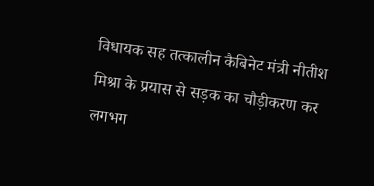विधायक सह तत्कालीन कैबिनेट मंत्री नीतीश मिश्रा के प्रयास से सड़क का चौड़ीकरण कर लगभग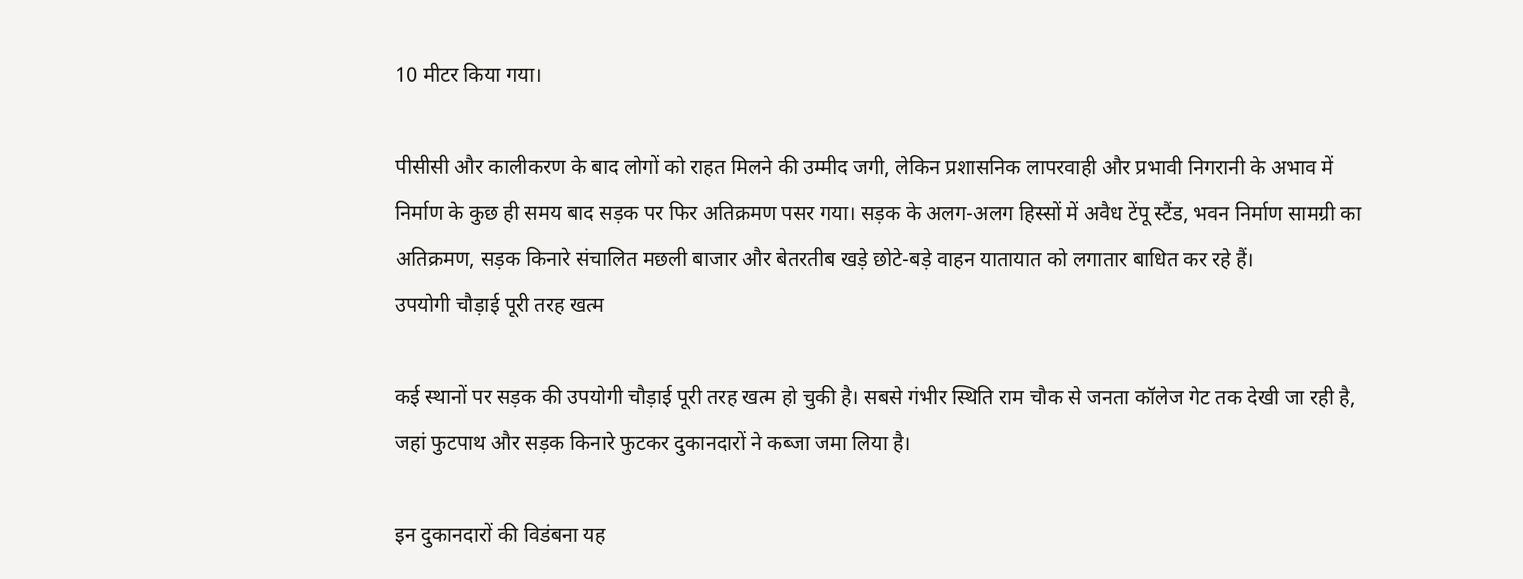10 मीटर किया गया।

पीसीसी और कालीकरण के बाद लोगों को राहत मिलने की उम्मीद जगी, लेकिन प्रशासनिक लापरवाही और प्रभावी निगरानी के अभाव में निर्माण के कुछ ही समय बाद सड़क पर फिर अतिक्रमण पसर गया। सड़क के अलग-अलग हिस्सों में अवैध टेंपू स्टैंड, भवन निर्माण सामग्री का अतिक्रमण, सड़क किनारे संचालित मछली बाजार और बेतरतीब खड़े छोटे-बड़े वाहन यातायात को लगातार बाधित कर रहे हैं।
उपयोगी चौड़ाई पूरी तरह खत्म

कई स्थानों पर सड़क की उपयोगी चौड़ाई पूरी तरह खत्म हो चुकी है। सबसे गंभीर स्थिति राम चौक से जनता कॉलेज गेट तक देखी जा रही है, जहां फुटपाथ और सड़क किनारे फुटकर दुकानदारों ने कब्जा जमा लिया है।

इन दुकानदारों की विडंबना यह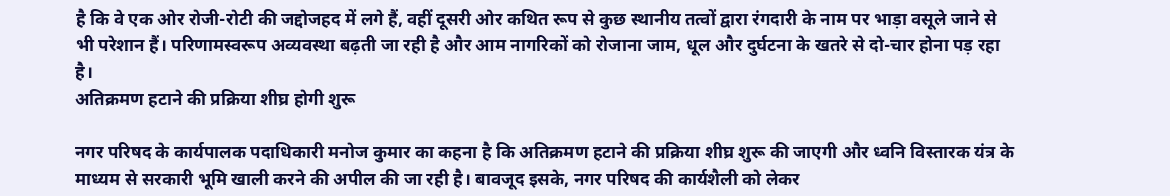है कि वे एक ओर रोजी-रोटी की जद्दोजहद में लगे हैं, वहीं दूसरी ओर कथित रूप से कुछ स्थानीय तत्वों द्वारा रंगदारी के नाम पर भाड़ा वसूले जाने से भी परेशान हैं। परिणामस्वरूप अव्यवस्था बढ़ती जा रही है और आम नागरिकों को रोजाना जाम, धूल और दुर्घटना के खतरे से दो-चार होना पड़ रहा है।
अतिक्रमण हटाने की प्रक्रिया शीघ्र होगी शुरू

नगर परिषद के कार्यपालक पदाधिकारी मनोज कुमार का कहना है कि अतिक्रमण हटाने की प्रक्रिया शीघ्र शुरू की जाएगी और ध्वनि विस्तारक यंत्र के माध्यम से सरकारी भूमि खाली करने की अपील की जा रही है। बावजूद इसके, नगर परिषद की कार्यशैली को लेकर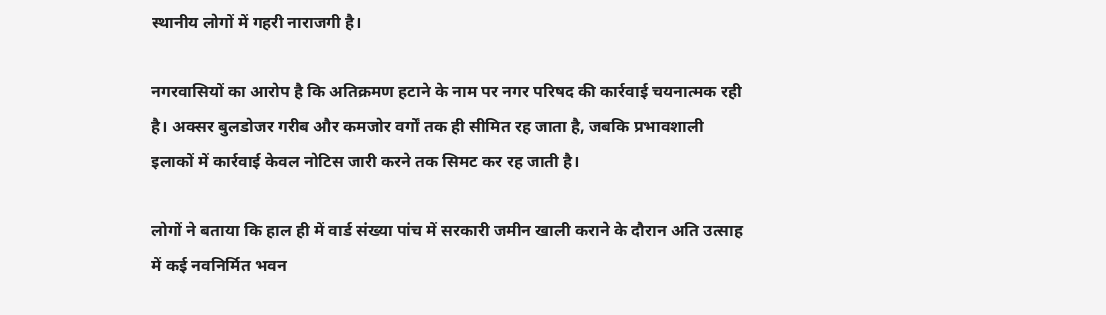स्थानीय लोगों में गहरी नाराजगी है।

नगरवासियों का आरोप है कि अतिक्रमण हटाने के नाम पर नगर परिषद की कार्रवाई चयनात्मक रही है। अक्सर बुलडोजर गरीब और कमजोर वर्गों तक ही सीमित रह जाता है, जबकि प्रभावशाली इलाकों में कार्रवाई केवल नोटिस जारी करने तक सिमट कर रह जाती है।

लोगों ने बताया कि हाल ही में वार्ड संख्या पांच में सरकारी जमीन खाली कराने के दौरान अति उत्साह में कई नवनिर्मित भवन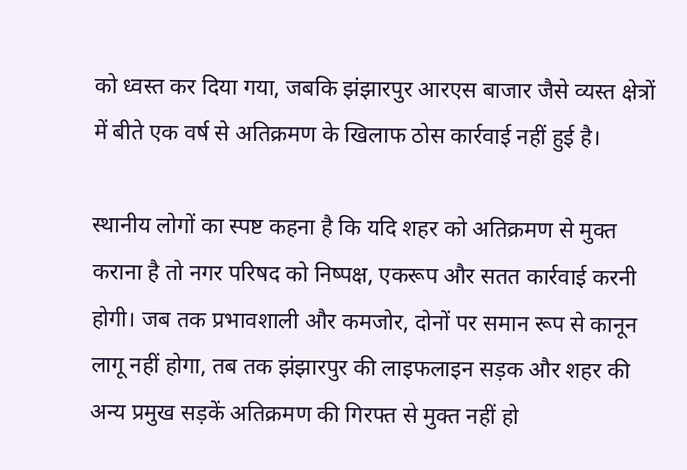को ध्वस्त कर दिया गया, जबकि झंझारपुर आरएस बाजार जैसे व्यस्त क्षेत्रों में बीते एक वर्ष से अतिक्रमण के खिलाफ ठोस कार्रवाई नहीं हुई है।

स्थानीय लोगों का स्पष्ट कहना है कि यदि शहर को अतिक्रमण से मुक्त कराना है तो नगर परिषद को निष्पक्ष, एकरूप और सतत कार्रवाई करनी होगी। जब तक प्रभावशाली और कमजोर, दोनों पर समान रूप से कानून लागू नहीं होगा, तब तक झंझारपुर की लाइफलाइन सड़क और शहर की अन्य प्रमुख सड़कें अतिक्रमण की गिरफ्त से मुक्त नहीं हो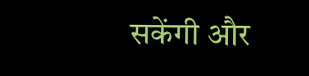सकेंगी और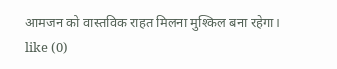आमजन को वास्तविक राहत मिलना मुश्किल बना रहेगा।
like (0)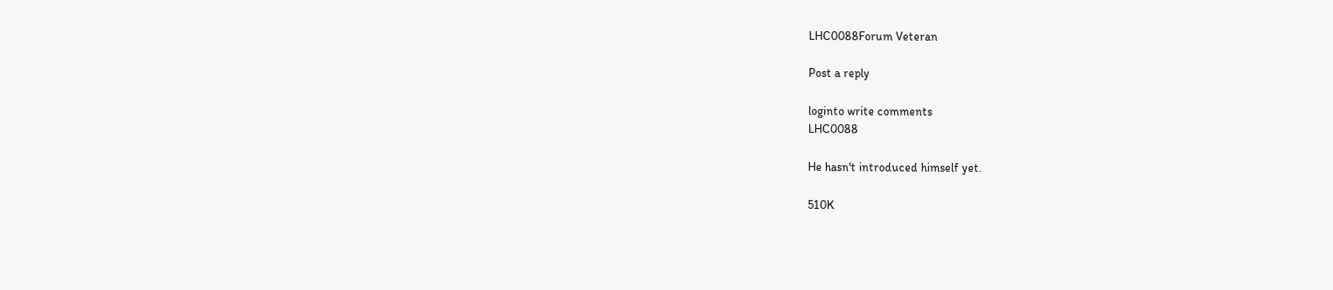LHC0088Forum Veteran

Post a reply

loginto write comments
LHC0088

He hasn't introduced himself yet.

510K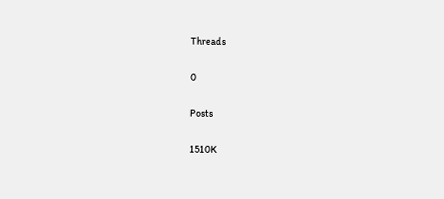Threads

0

Posts

1510K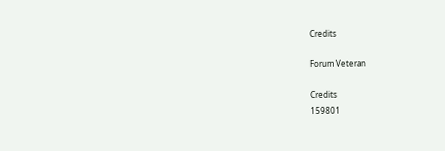Credits

Forum Veteran

Credits
159801